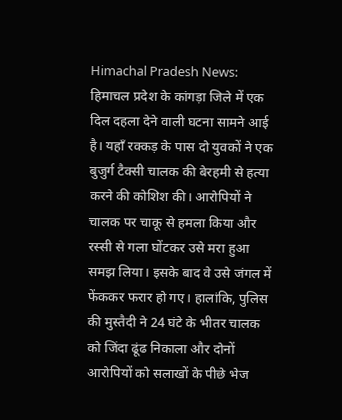Himachal Pradesh News: हिमाचल प्रदेश के कांगड़ा जिले में एक दिल दहला देने वाली घटना सामने आई है। यहाँ रक्कड़ के पास दो युवकों ने एक बुजुर्ग टैक्सी चालक की बेरहमी से हत्या करने की कोशिश की। आरोपियों ने चालक पर चाकू से हमला किया और रस्सी से गला घोंटकर उसे मरा हुआ समझ लिया। इसके बाद वे उसे जंगल में फेंककर फरार हो गए। हालांकि, पुलिस की मुस्तैदी ने 24 घंटे के भीतर चालक को जिंदा ढूंढ निकाला और दोनों आरोपियों को सलाखों के पीछे भेज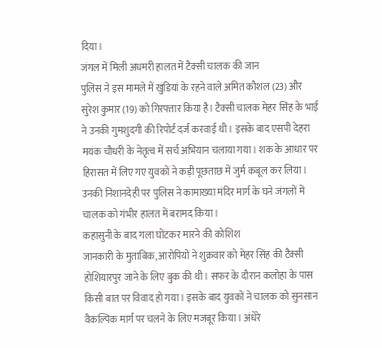दिया।
जंगल में मिली अधमरी हालत में टैक्सी चालक की जान
पुलिस ने इस मामले में खुंडियां के रहने वाले अमित कौशल (23) और सुरेश कुमार (19) को गिरफ्तार किया है। टैक्सी चालक मेहर सिंह के भाई ने उनकी गुमशुदगी की रिपोर्ट दर्ज करवाई थी। इसके बाद एसपी देहरा मयंक चौधरी के नेतृत्व में सर्च अभियान चलाया गया। शक के आधार पर हिरासत में लिए गए युवकों ने कड़ी पूछताछ में जुर्म कबूल कर लिया। उनकी निशानदेही पर पुलिस ने कामाख्या मंदिर मार्ग के घने जंगलों में चालक को गंभीर हालत में बरामद किया।
कहासुनी के बाद गला घोंटकर मारने की कोशिश
जानकारी के मुताबिक, आरोपियों ने शुक्रवार को मेहर सिंह की टैक्सी होशियारपुर जाने के लिए बुक की थी। सफर के दौरान कलोहा के पास किसी बात पर विवाद हो गया। इसके बाद युवकों ने चालक को सुनसान वैकल्पिक मार्ग पर चलने के लिए मजबूर किया। अंधेरे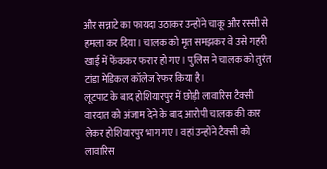और सन्नाटे का फायदा उठाकर उन्होंने चाकू और रस्सी से हमला कर दिया। चालक को मृत समझकर वे उसे गहरी खाई में फेंककर फरार हो गए। पुलिस ने चालक को तुरंत टांडा मेडिकल कॉलेज रेफर किया है।
लूटपाट के बाद होशियारपुर में छोड़ी लावारिस टैक्सी
वारदात को अंजाम देने के बाद आरोपी चालक की कार लेकर होशियारपुर भाग गए। वहां उन्होंने टैक्सी को लावारिस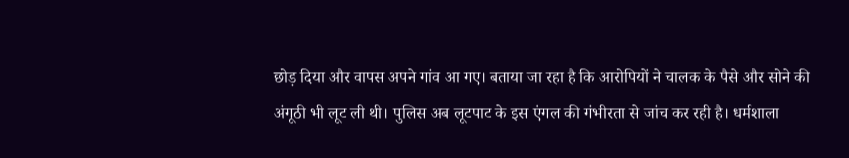छोड़ दिया और वापस अपने गांव आ गए। बताया जा रहा है कि आरोपियों ने चालक के पैसे और सोने की अंगूठी भी लूट ली थी। पुलिस अब लूटपाट के इस एंगल की गंभीरता से जांच कर रही है। धर्मशाला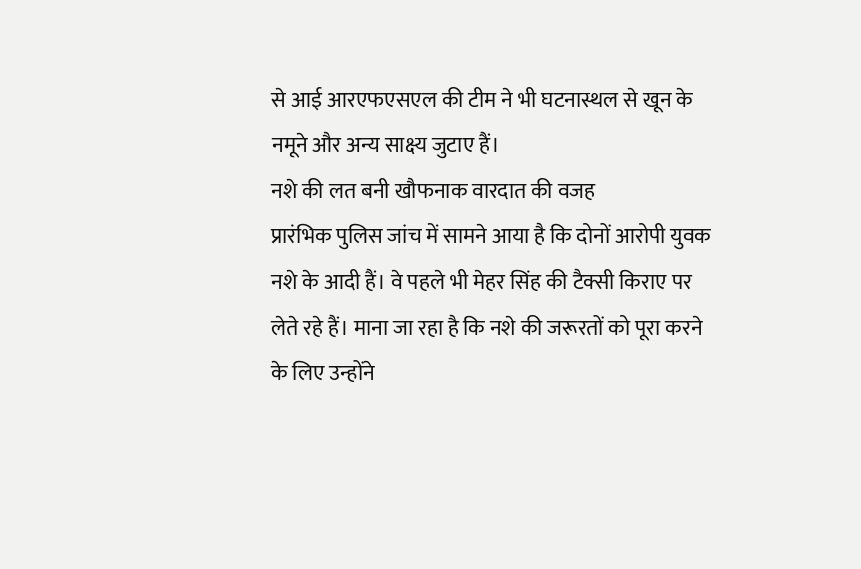से आई आरएफएसएल की टीम ने भी घटनास्थल से खून के नमूने और अन्य साक्ष्य जुटाए हैं।
नशे की लत बनी खौफनाक वारदात की वजह
प्रारंभिक पुलिस जांच में सामने आया है कि दोनों आरोपी युवक नशे के आदी हैं। वे पहले भी मेहर सिंह की टैक्सी किराए पर लेते रहे हैं। माना जा रहा है कि नशे की जरूरतों को पूरा करने के लिए उन्होंने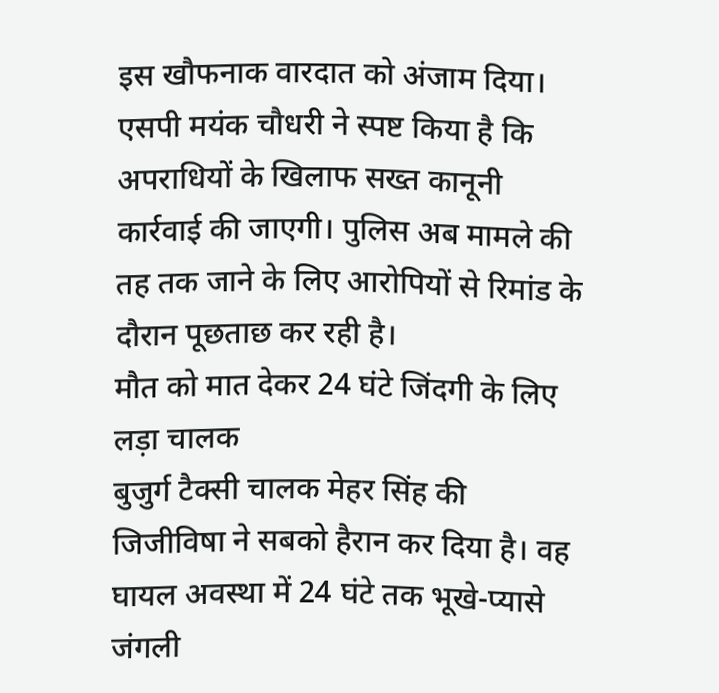इस खौफनाक वारदात को अंजाम दिया। एसपी मयंक चौधरी ने स्पष्ट किया है कि अपराधियों के खिलाफ सख्त कानूनी कार्रवाई की जाएगी। पुलिस अब मामले की तह तक जाने के लिए आरोपियों से रिमांड के दौरान पूछताछ कर रही है।
मौत को मात देकर 24 घंटे जिंदगी के लिए लड़ा चालक
बुजुर्ग टैक्सी चालक मेहर सिंह की जिजीविषा ने सबको हैरान कर दिया है। वह घायल अवस्था में 24 घंटे तक भूखे-प्यासे जंगली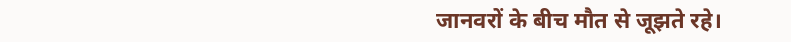जानवरों के बीच मौत से जूझते रहे।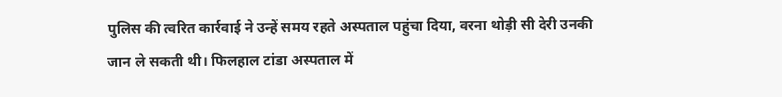पुलिस की त्वरित कार्रवाई ने उन्हें समय रहते अस्पताल पहुंचा दिया, वरना थोड़ी सी देरी उनकी जान ले सकती थी। फिलहाल टांडा अस्पताल में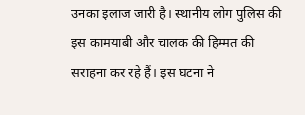उनका इलाज जारी है। स्थानीय लोग पुलिस की इस कामयाबी और चालक की हिम्मत की सराहना कर रहे हैं। इस घटना ने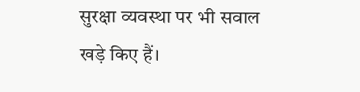सुरक्षा व्यवस्था पर भी सवाल खड़े किए हैं।